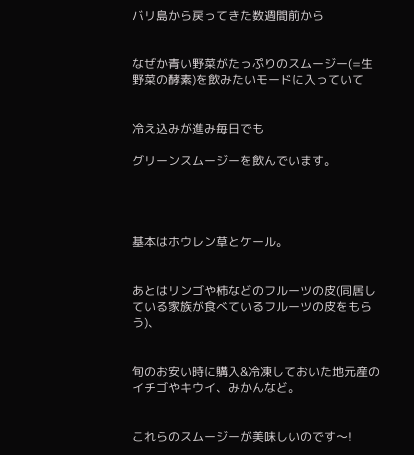バリ島から戻ってきた数週間前から


なぜか青い野菜がたっぷりのスムージー(=生野菜の酵素)を飲みたいモードに入っていて


冷え込みが進み毎日でも

グリーンスムージーを飲んでいます。




基本はホウレン草とケール。


あとはリンゴや柿などのフルーツの皮(同居している家族が食べているフルーツの皮をもらう)、


旬のお安い時に購入&冷凍しておいた地元産のイチゴやキウイ、みかんなど。


これらのスムージーが美味しいのです〜!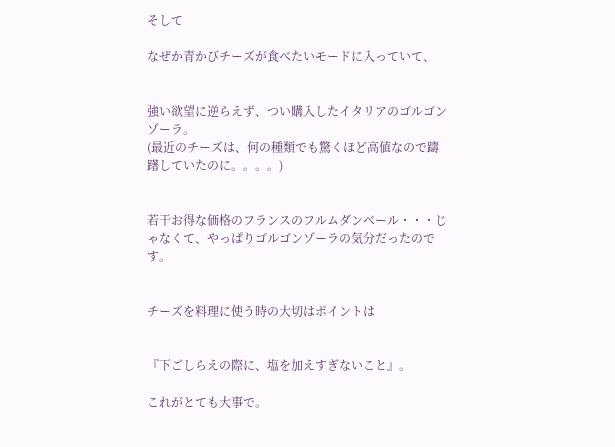そして

なぜか青かびチーズが食べたいモードに入っていて、


強い欲望に逆らえず、つい購入したイタリアのゴルゴンゾーラ。
(最近のチーズは、何の種類でも驚くほど高値なので躊躇していたのに。。。。)


若干お得な価格のフランスのフルムダンベール・・・じゃなくて、やっぱりゴルゴンゾーラの気分だったのです。


チーズを料理に使う時の大切はポイントは


『下ごしらえの際に、塩を加えすぎないこと』。

これがとても大事で。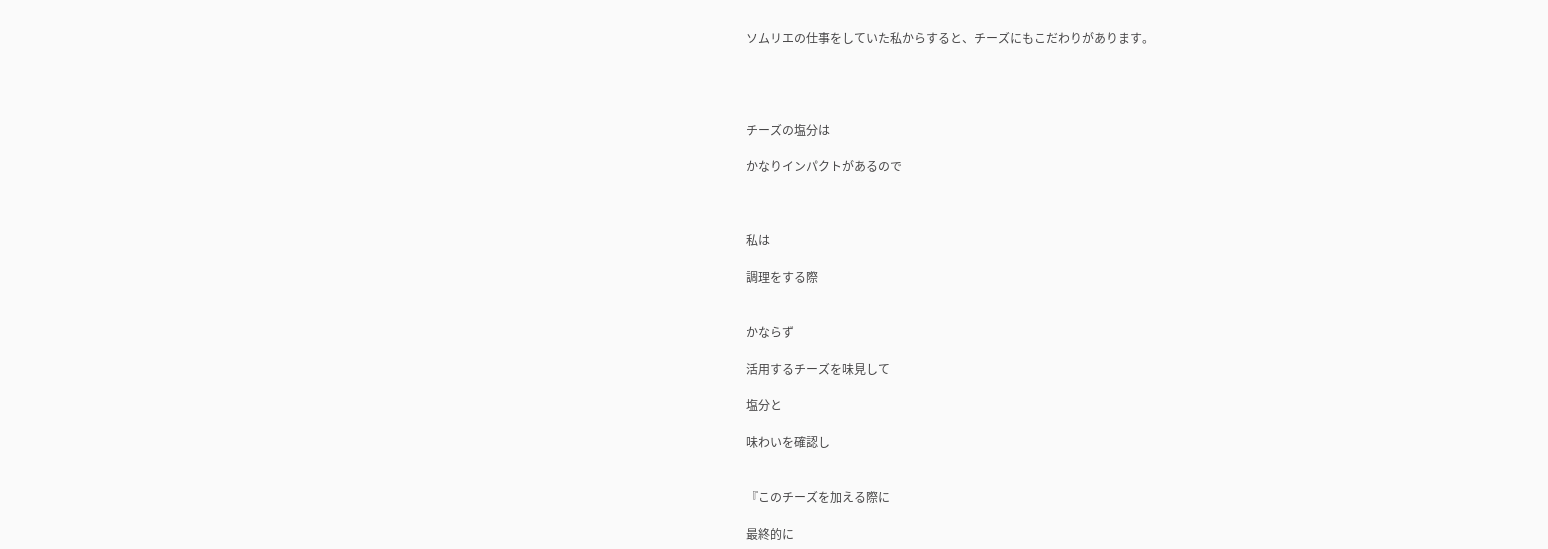ソムリエの仕事をしていた私からすると、チーズにもこだわりがあります。




チーズの塩分は

かなりインパクトがあるので



私は

調理をする際


かならず

活用するチーズを味見して

塩分と

味わいを確認し


『このチーズを加える際に

最終的に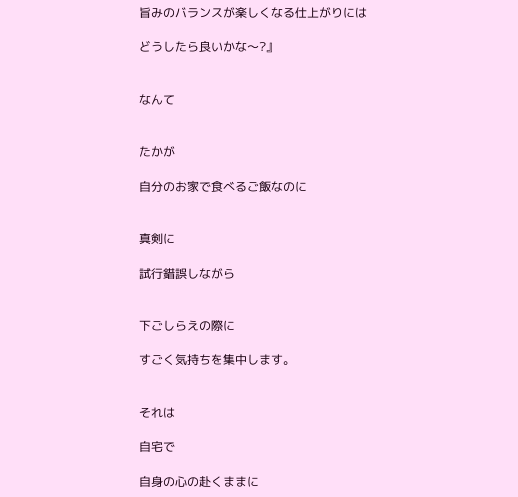旨みのバランスが楽しくなる仕上がりには

どうしたら良いかな〜?』


なんて


たかが

自分のお家で食べるご飯なのに


真剣に

試行錯誤しながら


下ごしらえの際に

すごく気持ちを集中します。


それは

自宅で

自身の心の赴くままに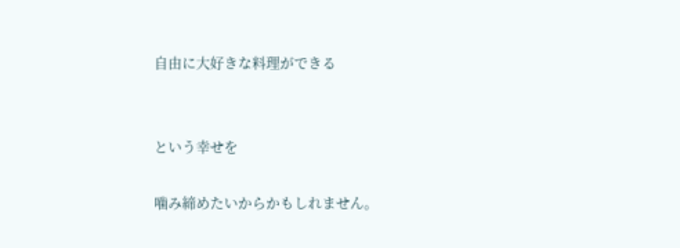自由に大好きな料理ができる


という幸せを

噛み締めたいからかもしれません。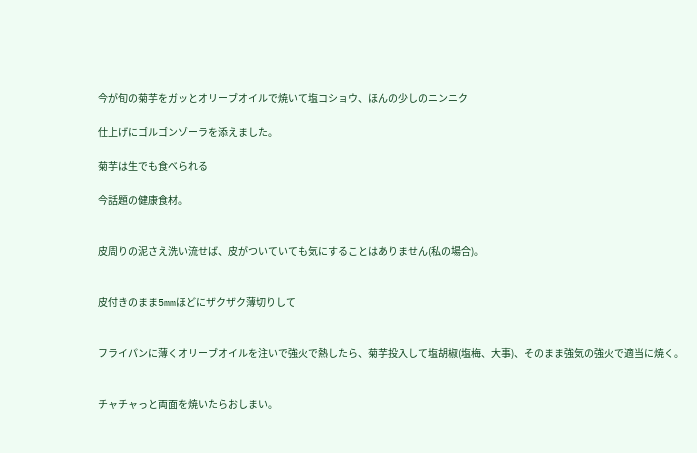今が旬の菊芋をガッとオリーブオイルで焼いて塩コショウ、ほんの少しのニンニク

仕上げにゴルゴンゾーラを添えました。

菊芋は生でも食べられる

今話題の健康食材。


皮周りの泥さえ洗い流せば、皮がついていても気にすることはありません(私の場合)。


皮付きのまま5mmほどにザクザク薄切りして


フライパンに薄くオリーブオイルを注いで強火で熱したら、菊芋投入して塩胡椒(塩梅、大事)、そのまま強気の強火で適当に焼く。


チャチャっと両面を焼いたらおしまい。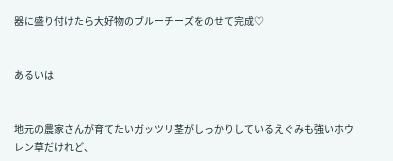器に盛り付けたら大好物のブルーチーズをのせて完成♡


あるいは


地元の農家さんが育てたいガッツリ茎がしっかりしているえぐみも強いホウレン草だけれど、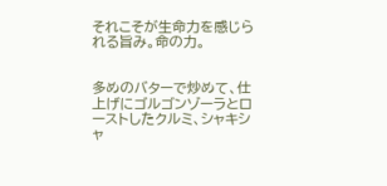それこそが生命力を感じられる旨み。命の力。


多めのバターで炒めて、仕上げにゴルゴンゾーラとローストしたクルミ、シャキシャ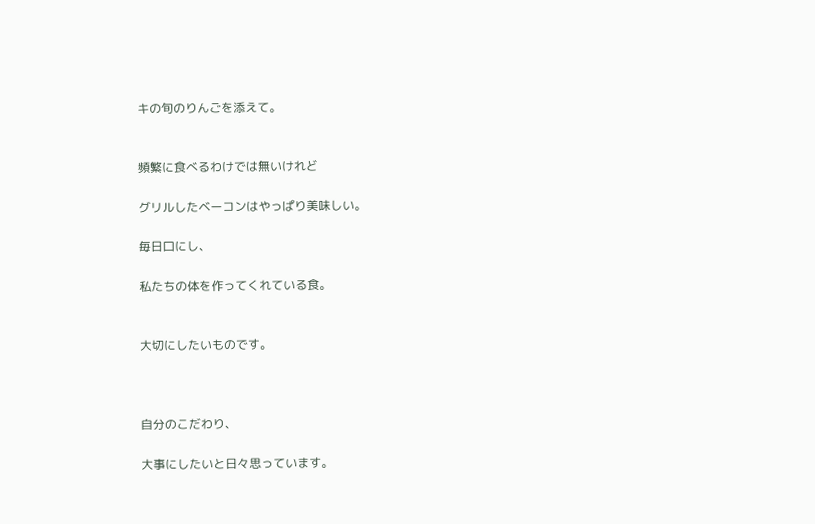キの旬のりんごを添えて。


頻繁に食べるわけでは無いけれど

グリルしたベーコンはやっぱり美味しい。

毎日口にし、

私たちの体を作ってくれている食。


大切にしたいものです。



自分のこだわり、

大事にしたいと日々思っています。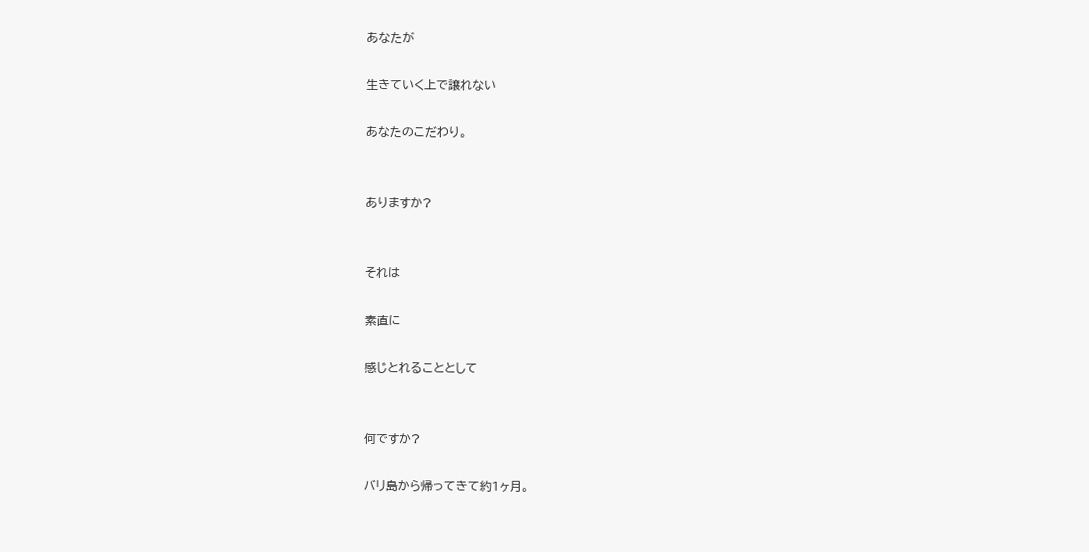あなたが

生きていく上で譲れない

あなたのこだわり。


ありますか?


それは

素直に

感じとれることとして


何ですか?

バリ島から帰ってきて約1ヶ月。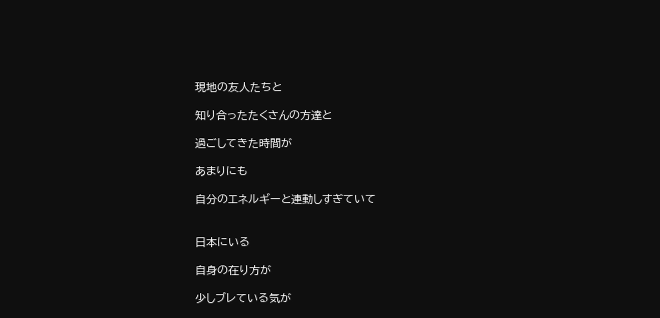現地の友人たちと

知り合ったたくさんの方達と

過ごしてきた時間が

あまりにも

自分のエネルギーと連動しすぎていて


日本にいる

自身の在り方が

少しブレている気が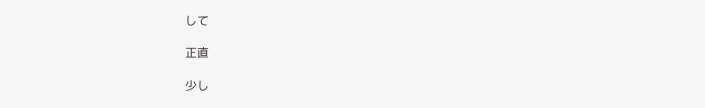して

正直

少し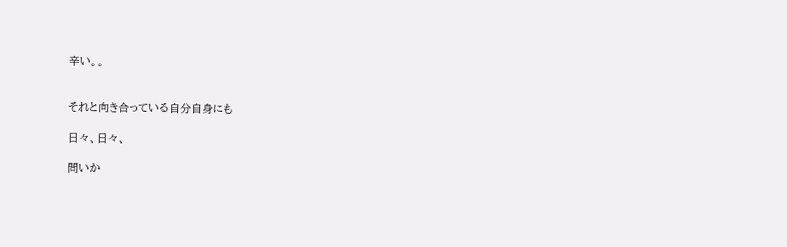辛い。。


それと向き合っている自分自身にも

日々、日々、

問いか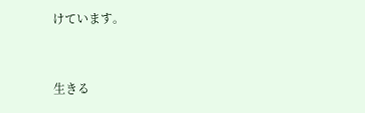けています。


生きる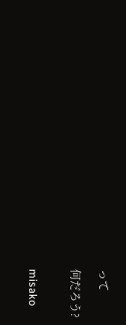って

何だろう?


misako